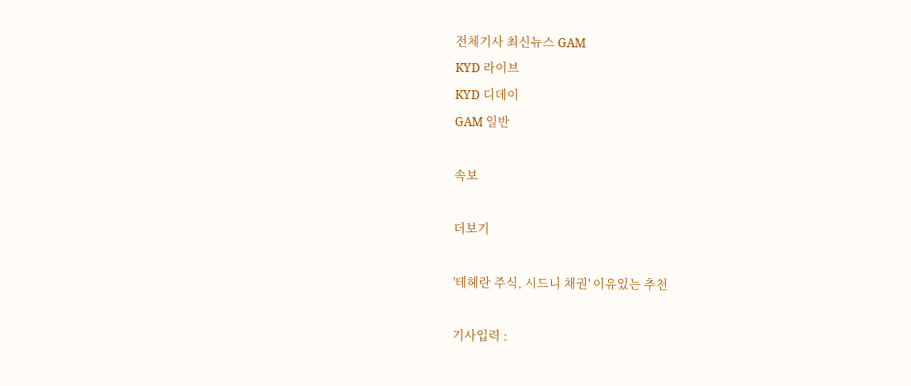전체기사 최신뉴스 GAM
KYD 라이브
KYD 디데이
GAM 일반

속보

더보기

'테헤란 주식, 시드니 채권' 이유있는 추천

기사입력 :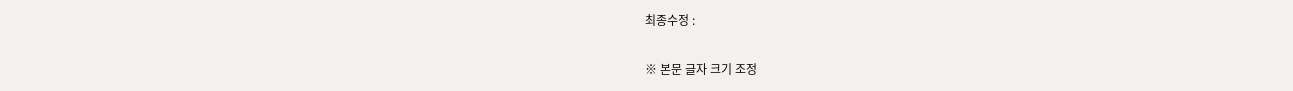최종수정 :

※ 본문 글자 크기 조정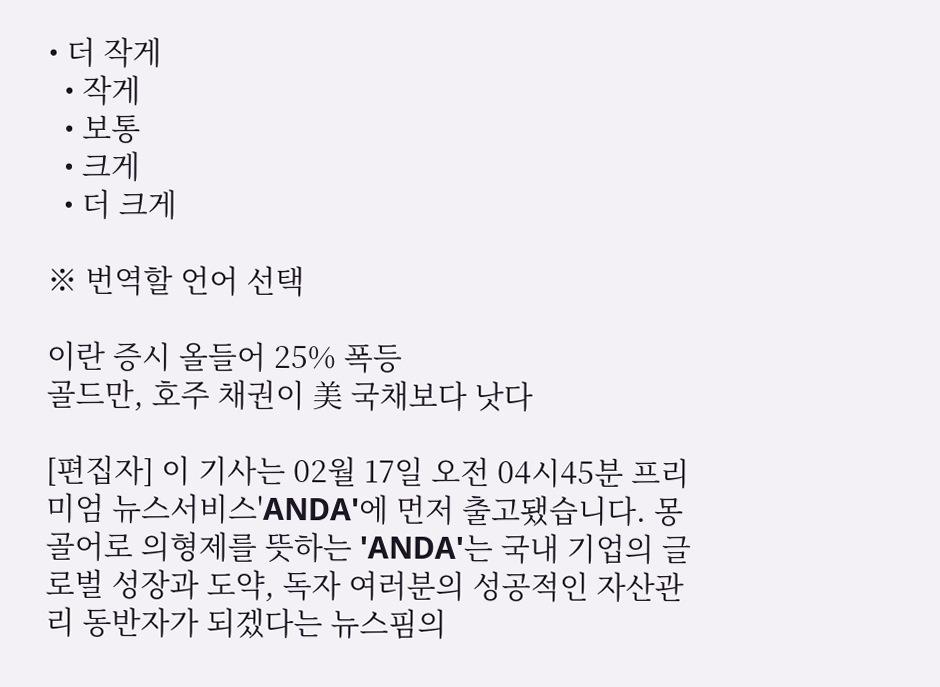• 더 작게
  • 작게
  • 보통
  • 크게
  • 더 크게

※ 번역할 언어 선택

이란 증시 올들어 25% 폭등
골드만, 호주 채권이 美 국채보다 낫다

[편집자] 이 기사는 02월 17일 오전 04시45분 프리미엄 뉴스서비스'ANDA'에 먼저 출고됐습니다. 몽골어로 의형제를 뜻하는 'ANDA'는 국내 기업의 글로벌 성장과 도약, 독자 여러분의 성공적인 자산관리 동반자가 되겠다는 뉴스핌의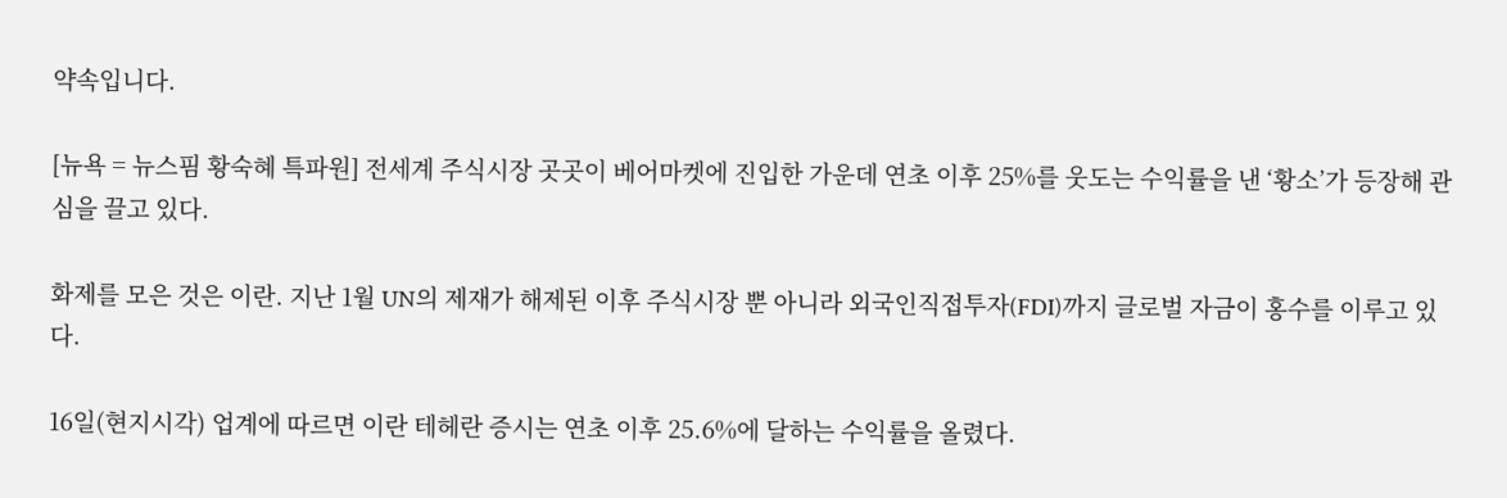약속입니다.

[뉴욕 = 뉴스핌 황숙혜 특파원] 전세계 주식시장 곳곳이 베어마켓에 진입한 가운데 연초 이후 25%를 웃도는 수익률을 낸 ‘황소’가 등장해 관심을 끌고 있다.

화제를 모은 것은 이란. 지난 1월 UN의 제재가 해제된 이후 주식시장 뿐 아니라 외국인직접투자(FDI)까지 글로벌 자금이 홍수를 이루고 있다.

16일(현지시각) 업계에 따르면 이란 테헤란 증시는 연초 이후 25.6%에 달하는 수익률을 올렸다.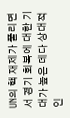UN의 핵 재제가 풀리면서 경기 회복에 대한 기대가 높은 데다 상대적인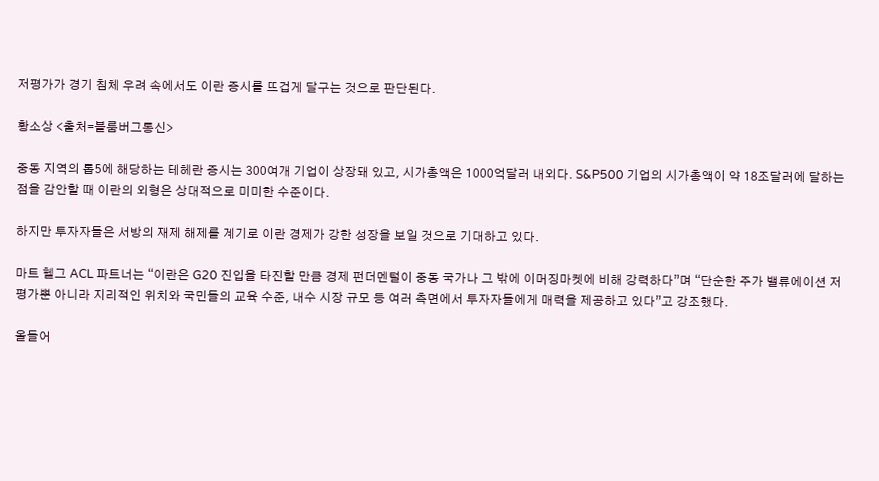저평가가 경기 침체 우려 속에서도 이란 증시를 뜨겁게 달구는 것으로 판단된다.

황소상 <출처=블룸버그통신>

중동 지역의 톱5에 해당하는 테헤란 증시는 300여개 기업이 상장돼 있고, 시가총액은 1000억달러 내외다. S&P500 기업의 시가총액이 약 18조달러에 달하는 점을 감안할 때 이란의 외형은 상대적으로 미미한 수준이다.

하지만 투자자들은 서방의 재제 해제를 계기로 이란 경제가 강한 성장을 보일 것으로 기대하고 있다.

마트 헬그 ACL 파트너는 “이란은 G20 진입을 타진할 만큼 경제 펀더멘털이 중동 국가나 그 밖에 이머징마켓에 비해 강력하다”며 “단순한 주가 밸류에이션 저평가뿐 아니라 지리적인 위치와 국민들의 교육 수준, 내수 시장 규모 등 여러 측면에서 투자자들에게 매력을 제공하고 있다”고 강조했다.

올들어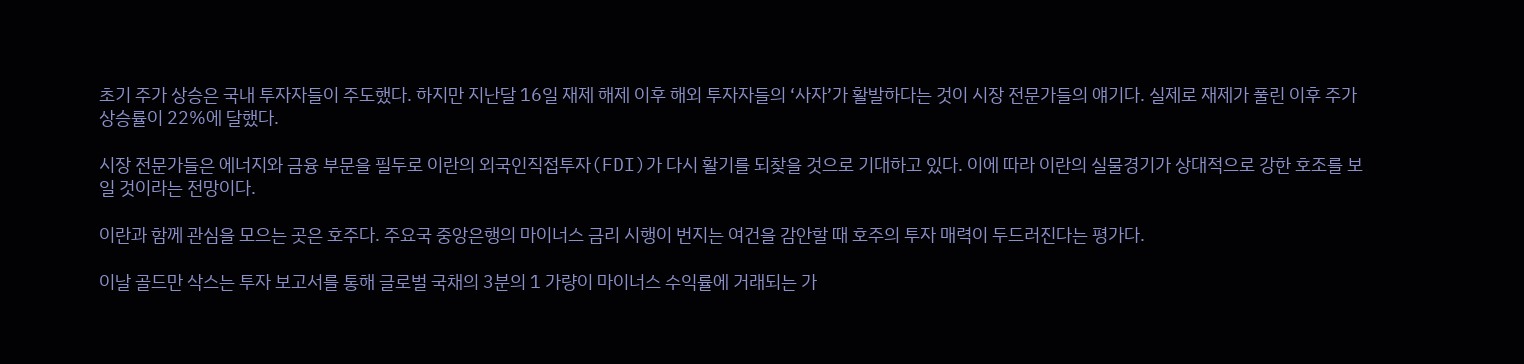초기 주가 상승은 국내 투자자들이 주도했다. 하지만 지난달 16일 재제 해제 이후 해외 투자자들의 ‘사자’가 활발하다는 것이 시장 전문가들의 얘기다. 실제로 재제가 풀린 이후 주가 상승률이 22%에 달했다.

시장 전문가들은 에너지와 금융 부문을 필두로 이란의 외국인직접투자(FDI)가 다시 활기를 되찾을 것으로 기대하고 있다. 이에 따라 이란의 실물경기가 상대적으로 강한 호조를 보일 것이라는 전망이다.

이란과 함께 관심을 모으는 곳은 호주다. 주요국 중앙은행의 마이너스 금리 시행이 번지는 여건을 감안할 때 호주의 투자 매력이 두드러진다는 평가다.

이날 골드만 삭스는 투자 보고서를 통해 글로벌 국채의 3분의 1 가량이 마이너스 수익률에 거래되는 가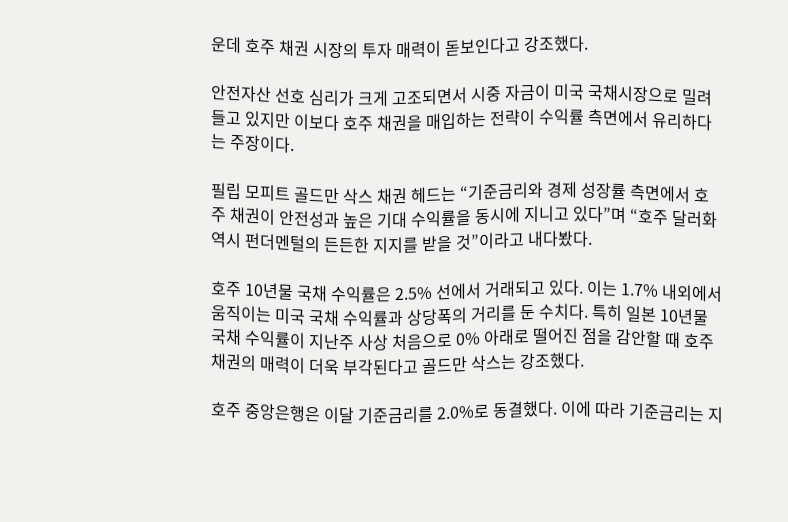운데 호주 채권 시장의 투자 매력이 돋보인다고 강조했다.

안전자산 선호 심리가 크게 고조되면서 시중 자금이 미국 국채시장으로 밀려들고 있지만 이보다 호주 채권을 매입하는 전략이 수익률 측면에서 유리하다는 주장이다.

필립 모피트 골드만 삭스 채권 헤드는 “기준금리와 경제 성장률 측면에서 호주 채권이 안전성과 높은 기대 수익률을 동시에 지니고 있다”며 “호주 달러화 역시 펀더멘털의 든든한 지지를 받을 것”이라고 내다봤다.

호주 10년물 국채 수익률은 2.5% 선에서 거래되고 있다. 이는 1.7% 내외에서 움직이는 미국 국채 수익률과 상당폭의 거리를 둔 수치다. 특히 일본 10년물 국채 수익률이 지난주 사상 처음으로 0% 아래로 떨어진 점을 감안할 때 호주 채권의 매력이 더욱 부각된다고 골드만 삭스는 강조했다.

호주 중앙은행은 이달 기준금리를 2.0%로 동결했다. 이에 따라 기준금리는 지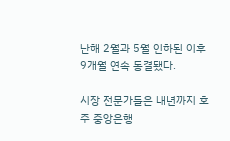난해 2월과 5월 인하된 이후 9개월 연속 동결됐다.

시장 전문가들은 내년까지 호주 중앙은행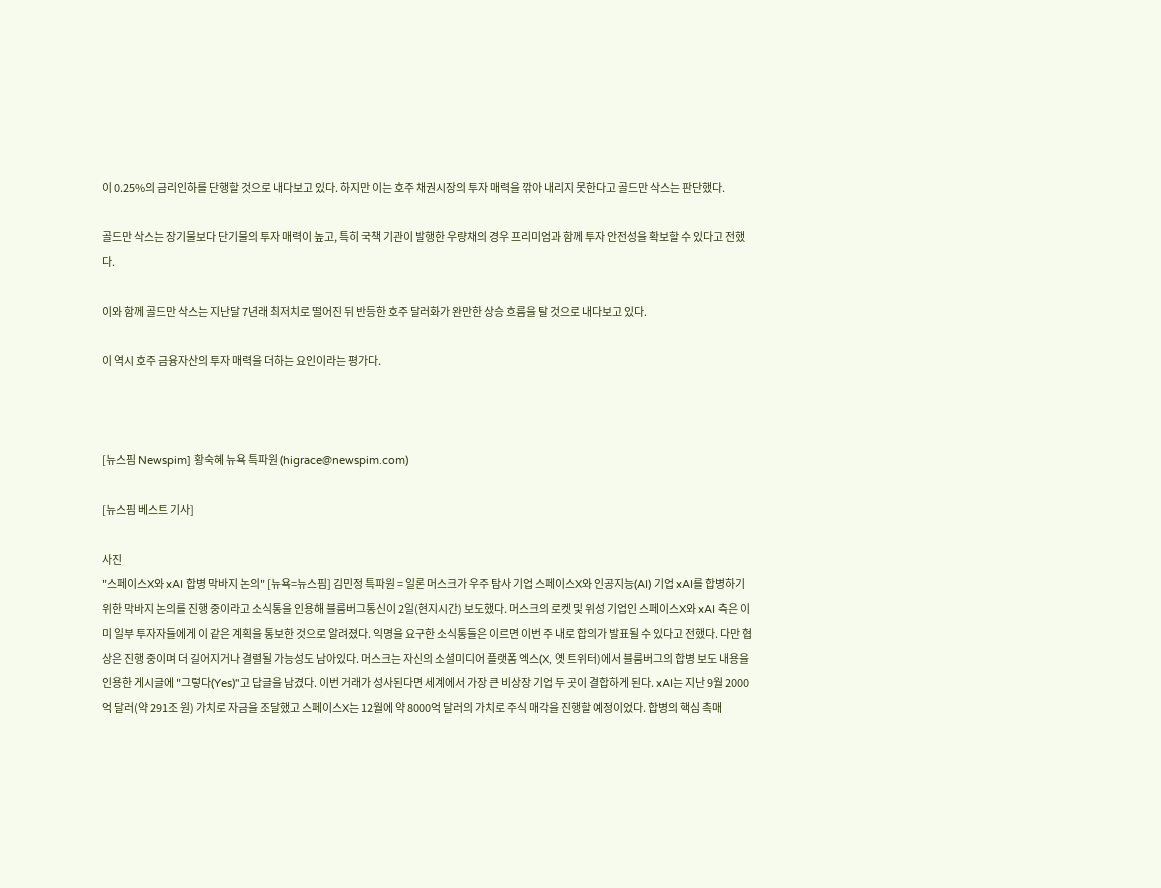이 0.25%의 금리인하를 단행할 것으로 내다보고 있다. 하지만 이는 호주 채권시장의 투자 매력을 깎아 내리지 못한다고 골드만 삭스는 판단했다.

골드만 삭스는 장기물보다 단기물의 투자 매력이 높고, 특히 국책 기관이 발행한 우량채의 경우 프리미엄과 함께 투자 안전성을 확보할 수 있다고 전했다.

이와 함께 골드만 삭스는 지난달 7년래 최저치로 떨어진 뒤 반등한 호주 달러화가 완만한 상승 흐름을 탈 것으로 내다보고 있다.

이 역시 호주 금융자산의 투자 매력을 더하는 요인이라는 평가다.



[뉴스핌 Newspim] 황숙혜 뉴욕 특파원 (higrace@newspim.com)

[뉴스핌 베스트 기사]

사진
"스페이스X와 xAI 합병 막바지 논의" [뉴욕=뉴스핌] 김민정 특파원 = 일론 머스크가 우주 탐사 기업 스페이스X와 인공지능(AI) 기업 xAI를 합병하기 위한 막바지 논의를 진행 중이라고 소식통을 인용해 블룸버그통신이 2일(현지시간) 보도했다. 머스크의 로켓 및 위성 기업인 스페이스X와 xAI 측은 이미 일부 투자자들에게 이 같은 계획을 통보한 것으로 알려졌다. 익명을 요구한 소식통들은 이르면 이번 주 내로 합의가 발표될 수 있다고 전했다. 다만 협상은 진행 중이며 더 길어지거나 결렬될 가능성도 남아있다. 머스크는 자신의 소셜미디어 플랫폼 엑스(X, 옛 트위터)에서 블룸버그의 합병 보도 내용을 인용한 게시글에 "그렇다(Yes)"고 답글을 남겼다. 이번 거래가 성사된다면 세계에서 가장 큰 비상장 기업 두 곳이 결합하게 된다. xAI는 지난 9월 2000억 달러(약 291조 원) 가치로 자금을 조달했고 스페이스X는 12월에 약 8000억 달러의 가치로 주식 매각을 진행할 예정이었다. 합병의 핵심 촉매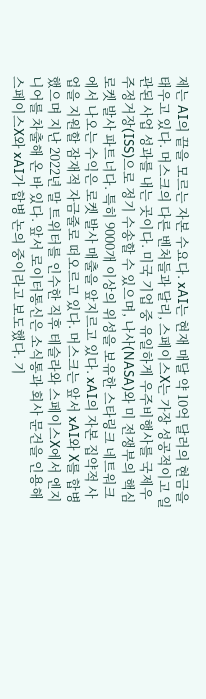제는 AI의 끝을 모르는 자본 수요다. xAI는 현재 매달 약 10억 달러의 현금을 태우고 있다. 머스크의 다른 벤처들과 달리, 스페이스X는 가장 성공적이고 일관된 사업 성과를 내는 곳이다. 미국 기업 중 유일하게 우주비행사를 국제우주정거장(ISS)으로 정기 수송할 수 있으며, 나사(NASA)와 미 전쟁부의 핵심 로켓 발사 파트너다. 특히 9000개 이상의 위성을 보유한 스타링크 네트워크에서 나오는 수익은 로켓 발사 매출을 앞지르고 있다. xAI의 자본 집약적 사업을 지원할 잠재적 자금줄로 떠오르고 있다. 머스크는 앞서 xAI와 X를 합병했으며 지난 2022년 말 트위터를 인수한 직후 테슬라와 스페이스X에서 엔지니어를 차출해 온 바 있다. 앞서 로이터통신은 소식통과 회사 문건을 인용해 스페이스X와 xAI가 합병 논의 중이라고 보도했다. 기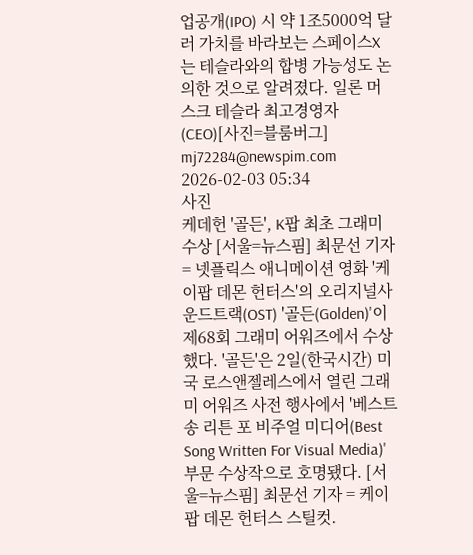업공개(IPO) 시 약 1조5000억 달러 가치를 바라보는 스페이스X는 테슬라와의 합병 가능성도 논의한 것으로 알려졌다. 일론 머스크 테슬라 최고경영자(CEO)[사진=블룸버그] mj72284@newspim.com 2026-02-03 05:34
사진
케데헌 '골든', K팝 최초 그래미 수상 [서울=뉴스핌] 최문선 기자 = 넷플릭스 애니메이션 영화 '케이팝 데몬 헌터스'의 오리지널사운드트랙(OST) '골든(Golden)'이 제68회 그래미 어워즈에서 수상했다. '골든'은 2일(한국시간) 미국 로스앤젤레스에서 열린 그래미 어워즈 사전 행사에서 '베스트 송 리튼 포 비주얼 미디어(Best Song Written For Visual Media)' 부문 수상작으로 호명됐다. [서울=뉴스핌] 최문선 기자 = 케이팝 데몬 헌터스 스틸컷.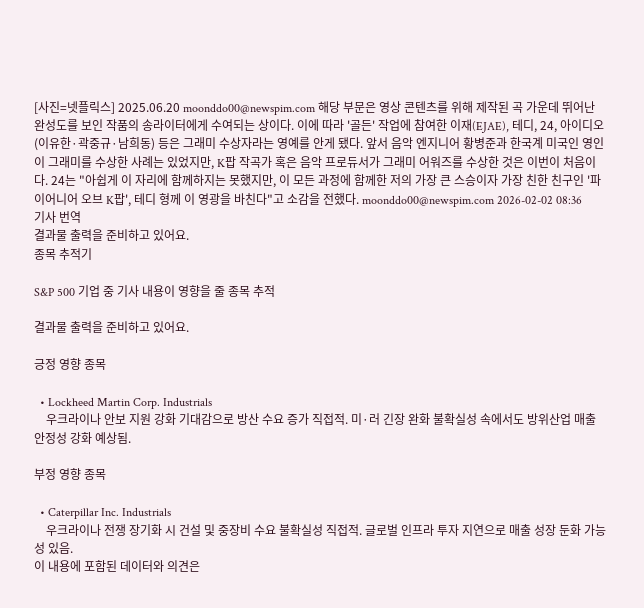[사진=넷플릭스] 2025.06.20 moonddo00@newspim.com 해당 부문은 영상 콘텐츠를 위해 제작된 곡 가운데 뛰어난 완성도를 보인 작품의 송라이터에게 수여되는 상이다. 이에 따라 '골든' 작업에 참여한 이재(EJAE), 테디, 24, 아이디오(이유한·곽중규·남희동) 등은 그래미 수상자라는 영예를 안게 됐다. 앞서 음악 엔지니어 황병준과 한국계 미국인 영인이 그래미를 수상한 사례는 있었지만, K팝 작곡가 혹은 음악 프로듀서가 그래미 어워즈를 수상한 것은 이번이 처음이다. 24는 "아쉽게 이 자리에 함께하지는 못했지만, 이 모든 과정에 함께한 저의 가장 큰 스승이자 가장 친한 친구인 '파이어니어 오브 K팝', 테디 형께 이 영광을 바친다"고 소감을 전했다. moonddo00@newspim.com 2026-02-02 08:36
기사 번역
결과물 출력을 준비하고 있어요.
종목 추적기

S&P 500 기업 중 기사 내용이 영향을 줄 종목 추적

결과물 출력을 준비하고 있어요.

긍정 영향 종목

  • Lockheed Martin Corp. Industrials
    우크라이나 안보 지원 강화 기대감으로 방산 수요 증가 직접적. 미·러 긴장 완화 불확실성 속에서도 방위산업 매출 안정성 강화 예상됨.

부정 영향 종목

  • Caterpillar Inc. Industrials
    우크라이나 전쟁 장기화 시 건설 및 중장비 수요 불확실성 직접적. 글로벌 인프라 투자 지연으로 매출 성장 둔화 가능성 있음.
이 내용에 포함된 데이터와 의견은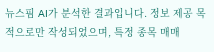뉴스핌 AI가 분석한 결과입니다. 정보 제공 목적으로만 작성되었으며, 특정 종목 매매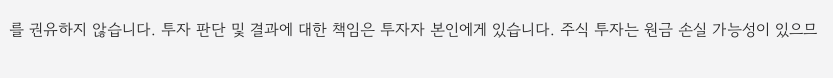를 권유하지 않습니다. 투자 판단 및 결과에 대한 책임은 투자자 본인에게 있습니다. 주식 투자는 원금 손실 가능성이 있으므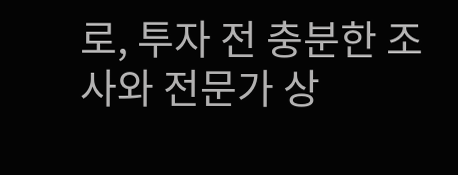로, 투자 전 충분한 조사와 전문가 상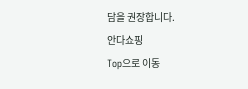담을 권장합니다.
안다쇼핑
Top으로 이동